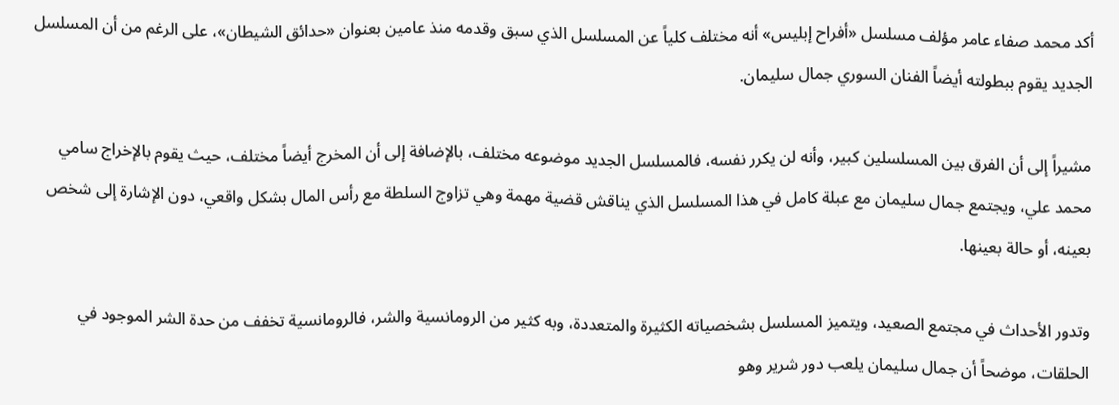أكد محمد صفاء عامر مؤلف مسلسل «أفراح إبليس» أنه مختلف كلياً عن المسلسل الذي سبق وقدمه منذ عامين بعنوان «حدائق الشيطان»، على الرغم من أن المسلسل الجديد يقوم ببطولته أيضاً الفنان السوري جمال سليمان.

مشيراً إلى أن الفرق بين المسلسلين كبير، وأنه لن يكرر نفسه، فالمسلسل الجديد موضوعه مختلف، بالإضافة إلى أن المخرج أيضاً مختلف، حيث يقوم بالإخراج سامي محمد علي، ويجتمع جمال سليمان مع عبلة كامل في هذا المسلسل الذي يناقش قضية مهمة وهي تزاوج السلطة مع رأس المال بشكل واقعي، دون الإشارة إلى شخص بعينه، أو حالة بعينها.

وتدور الأحداث في مجتمع الصعيد، ويتميز المسلسل بشخصياته الكثيرة والمتعددة، وبه كثير من الرومانسية والشر، فالرومانسية تخفف من حدة الشر الموجود في الحلقات، موضحاً أن جمال سليمان يلعب دور شرير وهو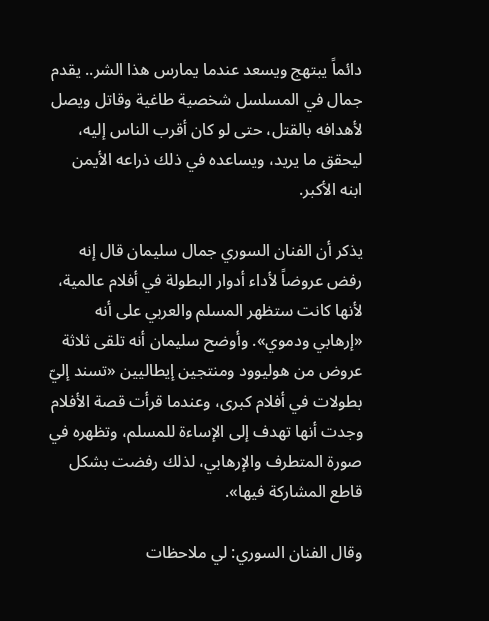دائماً يبتهج ويسعد عندما يمارس هذا الشر.. يقدم جمال في المسلسل شخصية طاغية وقاتل ويصل لأهدافه بالقتل، حتى لو كان أقرب الناس إليه، ليحقق ما يريد، ويساعده في ذلك ذراعه الأيمن ابنه الأكبر.

يذكر أن الفنان السوري جمال سليمان قال إنه رفض عروضاً لأداء أدوار البطولة في أفلام عالمية، لأنها كانت ستظهر المسلم والعربي على أنه «إرهابي ودموي». وأوضح سليمان أنه تلقى ثلاثة عروض من هوليوود ومنتجين إيطاليين «تسند إليّ بطولات في أفلام كبرى، وعندما قرأت قصة الأفلام وجدت أنها تهدف إلى الإساءة للمسلم، وتظهره في صورة المتطرف والإرهابي، لذلك رفضت بشكل قاطع المشاركة فيها».

وقال الفنان السوري: لي ملاحظات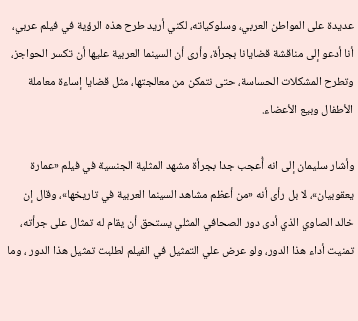عديدة على المواطن العربي، وسلوكياته، لكني أريد طرح هذه الرؤية في فيلم عربي، أنا أدعو إلى مناقشة قضايانا بجرأة، وأرى أن السينما العربية عليها أن تكسر الحواجز، وتطرح المشكلات الحساسة، حتى نتمكن من معالجتها، مثل قضايا إساءة معاملة الأطفال وبيع الأعضاء.

وأشار سليمان إلى انه أُعجب جدا بجرأة مشهد المثلية الجنسية في فيلم «عمارة يعقوبيان»، لا بل رأى أنه «من أعظم مشاهد السينما العربية في تاريخها»، وقال إن خالد الصاوي الذي أدى دور الصحافي المثلي يستحق أن يقام له تمثال على جرأته، تمنيت أداء هذا الدور، ولو عرض علي التمثيل في الفيلم لطلبت تمثيل هذا الدور ، وما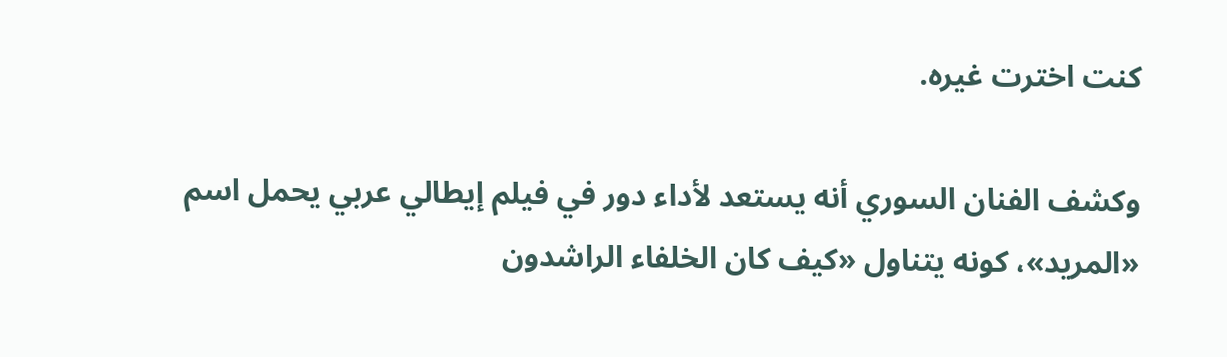كنت اخترت غيره.

وكشف الفنان السوري أنه يستعد لأداء دور في فيلم إيطالي عربي يحمل اسم «المريد»، كونه يتناول «كيف كان الخلفاء الراشدون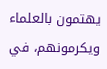يهتمون بالعلماء ويكرمونهم، في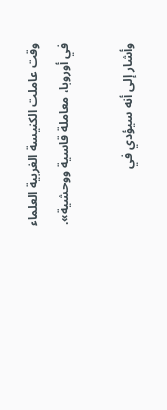وقت عاملت الكنيسة الغربية العلماء في أوروبا، معاملة قاسية ووحشية».

وأشار إلى أنه سيؤدي في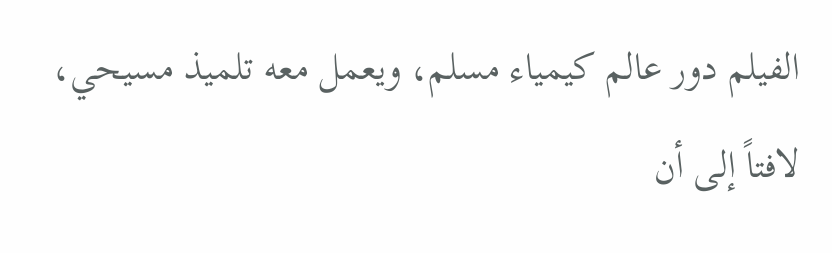الفيلم دور عالم كيمياء مسلم، ويعمل معه تلميذ مسيحي، لافتاً إلى أن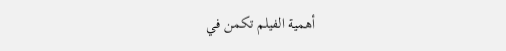أهمية الفيلم تكمن في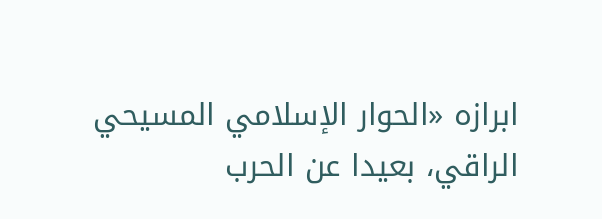ابرازه «الحوار الإسلامي المسيحي الراقي، بعيدا عن الحرب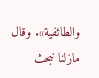والطائفية». وقال مازلنا نبحث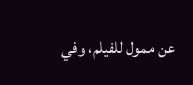عن ممول للفيلم، وفي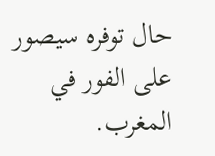حال توفره سيصور على الفور في المغرب.